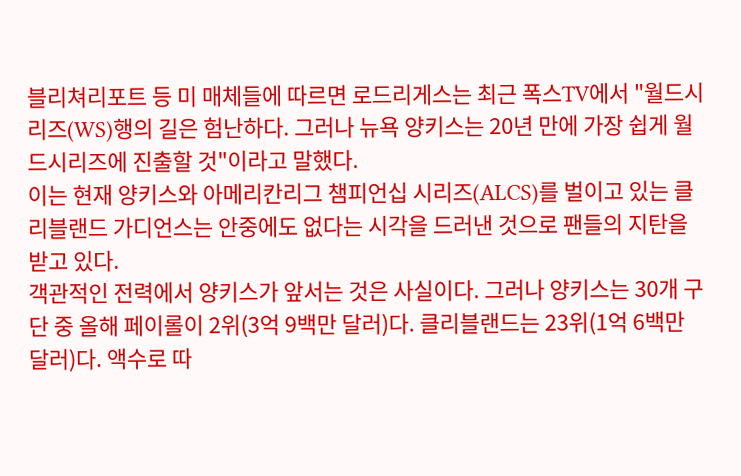블리쳐리포트 등 미 매체들에 따르면 로드리게스는 최근 폭스TV에서 "월드시리즈(WS)행의 길은 험난하다. 그러나 뉴욕 양키스는 20년 만에 가장 쉽게 월드시리즈에 진출할 것"이라고 말했다.
이는 현재 양키스와 아메리칸리그 챔피언십 시리즈(ALCS)를 벌이고 있는 클리블랜드 가디언스는 안중에도 없다는 시각을 드러낸 것으로 팬들의 지탄을 받고 있다.
객관적인 전력에서 양키스가 앞서는 것은 사실이다. 그러나 양키스는 30개 구단 중 올해 페이롤이 2위(3억 9백만 달러)다. 클리블랜드는 23위(1억 6백만 달러)다. 액수로 따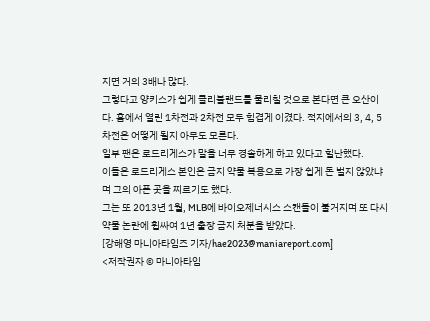지면 거의 3배나 많다.
그렇다고 양키스가 쉽게 클리블랜드를 물리칠 것으로 본다면 큰 오산이다. 홈에서 열린 1차전과 2차전 모두 힘겹게 이겼다. 적지에서의 3, 4, 5차전은 어떻게 될지 아무도 모른다.
일부 팬은 로드리게스가 말을 너무 경솔하게 하고 있다고 힐난했다.
이들은 로드리게스 본인은 금지 약물 복용으로 가장 쉽게 돈 벌지 않았냐며 그의 아픈 곳을 찌르기도 했다.
그는 또 2013년 1월, MLB에 바이오제너시스 스캔들이 불거지며 또 다시 약물 논란에 휩싸여 1년 출장 금지 처분을 받았다.
[강해영 마니아타임즈 기자/hae2023@maniareport.com]
<저작권자 © 마니아타임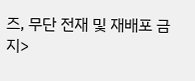즈, 무단 전재 및 재배포 금지>